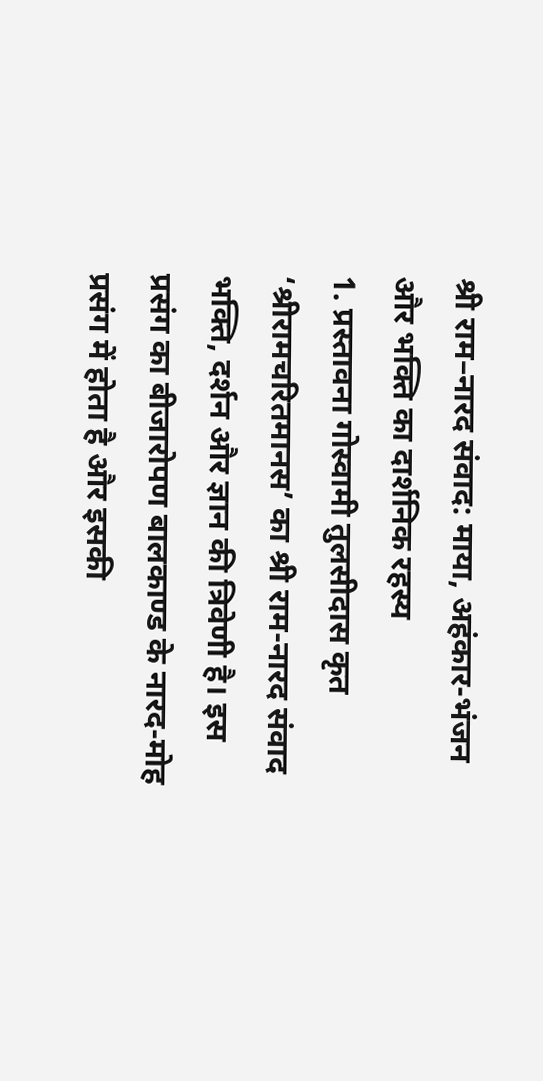श्री राम–नारद संवाद: माया, अहंकार-भंजन और भक्ति का दार्शनिक रहस्य
1. प्रस्तावना गोस्वामी तुलसीदास कृत ‘श्रीरामचरितमानस’ का श्री राम-नारद संवाद भक्ति, दर्शन और ज्ञान की त्रिवेणी है। इस प्रसंग का बीजारोपण बालकाण्ड के नारद-मोह प्रसंग में होता है और इसकी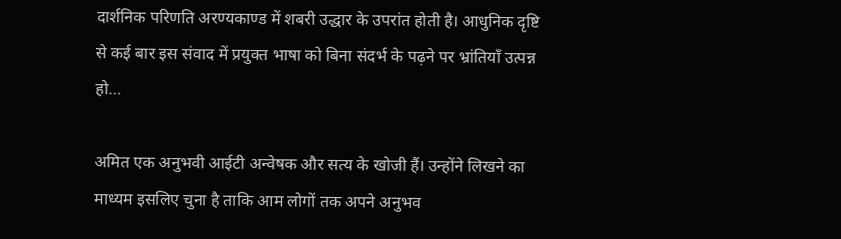दार्शनिक परिणति अरण्यकाण्ड में शबरी उद्धार के उपरांत होती है। आधुनिक दृष्टि से कई बार इस संवाद में प्रयुक्त भाषा को बिना संदर्भ के पढ़ने पर भ्रांतियाँ उत्पन्न हो…

अमित एक अनुभवी आईटी अन्वेषक और सत्य के खोजी हैं। उन्होंने लिखने का माध्यम इसलिए चुना है ताकि आम लोगों तक अपने अनुभव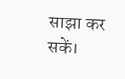साझा कर सकें।